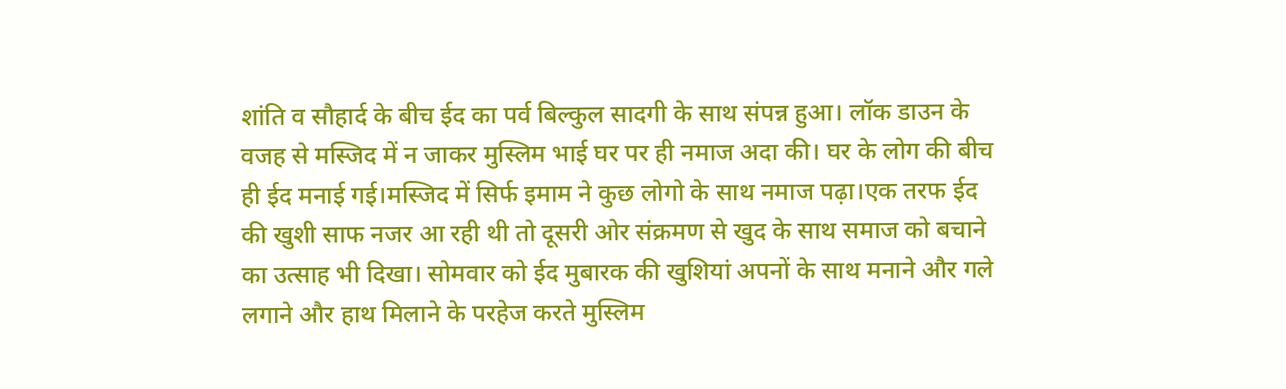शांति व सौहार्द के बीच ईद का पर्व बिल्कुल सादगी के साथ संपन्न हुआ। लॉक डाउन के वजह से मस्जिद में न जाकर मुस्लिम भाई घर पर ही नमाज अदा की। घर के लोग की बीच ही ईद मनाई गई।मस्जिद में सिर्फ इमाम ने कुछ लोगो के साथ नमाज पढ़ा।एक तरफ ईद की खुशी साफ नजर आ रही थी तो दूसरी ओर संक्रमण से खुद के साथ समाज को बचाने का उत्साह भी दिखा। सोमवार को ईद मुबारक की खुशियां अपनों के साथ मनाने और गले लगाने और हाथ मिलाने के परहेज करते मुस्लिम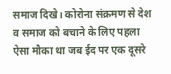समाज दिखे। कोरोना संक्रमण से देश व समाज को बचाने के लिए पहला ऐसा मौका था जब ईद पर एक दूसरे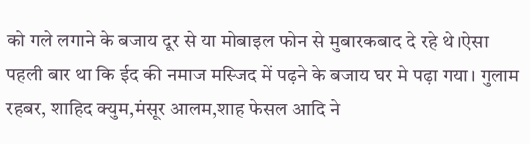को गले लगाने के बजाय दूर से या मोबाइल फोन से मुबारकबाद दे रहे थे।ऐसा पहली बार था कि ईद की नमाज मस्जिद में पढ़ने के बजाय घर मे पढ़ा गया। गुलाम रहबर, शाहिद क्युम,मंसूर आलम,शाह फेसल आदि ने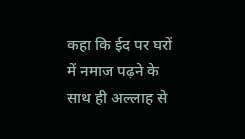कहा कि ईद पर घरों में नमाज पढ़ने के साथ ही अल्लाह से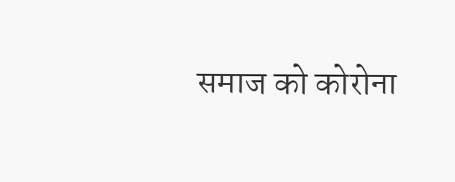समाज को कोरोना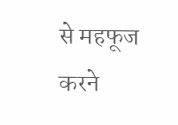से महफूज करने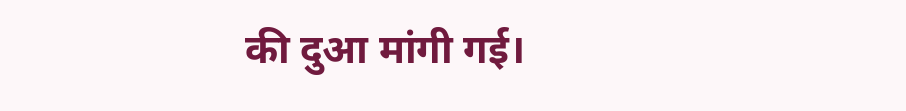की दुआ मांगी गई।